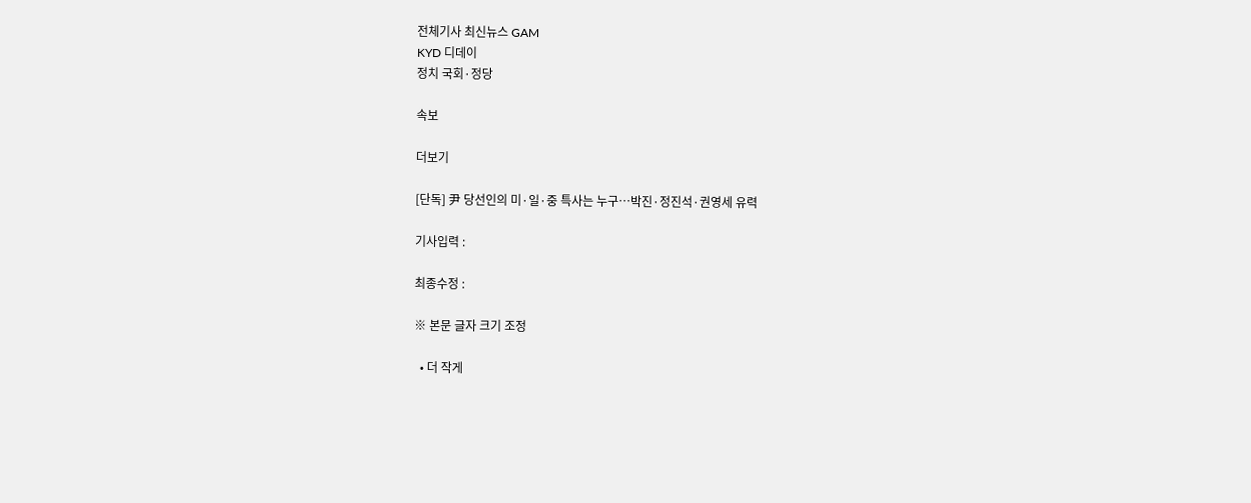전체기사 최신뉴스 GAM
KYD 디데이
정치 국회·정당

속보

더보기

[단독] 尹 당선인의 미·일·중 특사는 누구…박진·정진석·권영세 유력

기사입력 :

최종수정 :

※ 본문 글자 크기 조정

  • 더 작게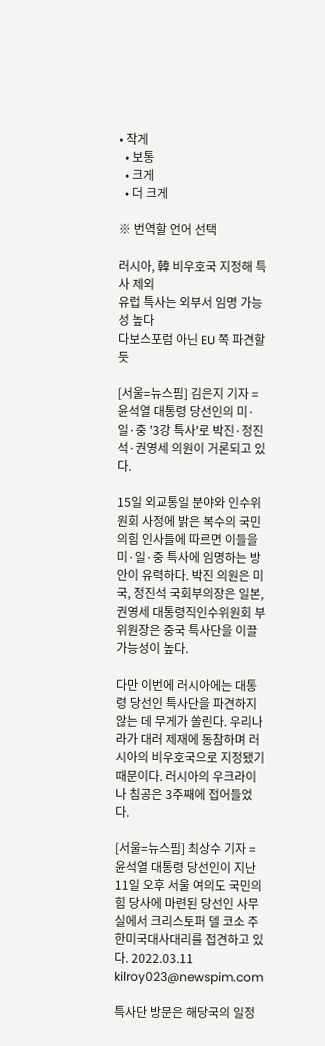• 작게
  • 보통
  • 크게
  • 더 크게

※ 번역할 언어 선택

러시아, 韓 비우호국 지정해 특사 제외
유럽 특사는 외부서 임명 가능성 높다
다보스포럼 아닌 EU 쪽 파견할 듯

[서울=뉴스핌] 김은지 기자 = 윤석열 대통령 당선인의 미·일·중 '3강 특사'로 박진·정진석·권영세 의원이 거론되고 있다.

15일 외교통일 분야와 인수위원회 사정에 밝은 복수의 국민의힘 인사들에 따르면 이들을 미·일·중 특사에 임명하는 방안이 유력하다. 박진 의원은 미국, 정진석 국회부의장은 일본, 권영세 대통령직인수위원회 부위원장은 중국 특사단을 이끌 가능성이 높다.

다만 이번에 러시아에는 대통령 당선인 특사단을 파견하지 않는 데 무게가 쏠린다. 우리나라가 대러 제재에 동참하며 러시아의 비우호국으로 지정됐기 때문이다. 러시아의 우크라이나 침공은 3주째에 접어들었다.

[서울=뉴스핌] 최상수 기자 = 윤석열 대통령 당선인이 지난 11일 오후 서울 여의도 국민의힘 당사에 마련된 당선인 사무실에서 크리스토퍼 델 코소 주한미국대사대리를 접견하고 있다. 2022.03.11 kilroy023@newspim.com

특사단 방문은 해당국의 일정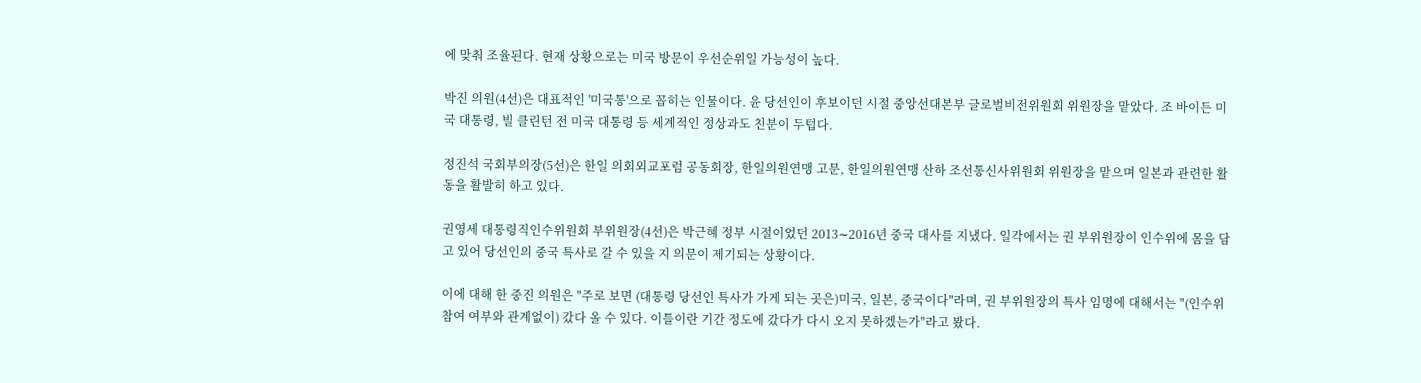에 맞춰 조율된다. 현재 상황으로는 미국 방문이 우선순위일 가능성이 높다.

박진 의원(4선)은 대표적인 '미국통'으로 꼽히는 인물이다. 윤 당선인이 후보이던 시절 중앙선대본부 글로벌비전위원회 위원장을 맡았다. 조 바이든 미국 대통령, 빌 클린턴 전 미국 대통령 등 세계적인 정상과도 친분이 두텁다.

정진석 국회부의장(5선)은 한일 의회외교포럼 공동회장, 한일의원연맹 고문, 한일의원연맹 산하 조선통신사위원회 위원장을 맡으며 일본과 관련한 활동을 활발히 하고 있다.

권영세 대통령직인수위원회 부위원장(4선)은 박근혜 정부 시절이었던 2013∼2016년 중국 대사를 지냈다. 일각에서는 권 부위원장이 인수위에 몸을 담고 있어 당선인의 중국 특사로 갈 수 있을 지 의문이 제기되는 상황이다.

이에 대해 한 중진 의원은 "주로 보면 (대통령 당선인 특사가 가게 되는 곳은)미국, 일본, 중국이다"라며, 권 부위원장의 특사 임명에 대해서는 "(인수위 참여 여부와 관계없이) 갔다 올 수 있다. 이틀이란 기간 정도에 갔다가 다시 오지 못하겠는가"라고 봤다.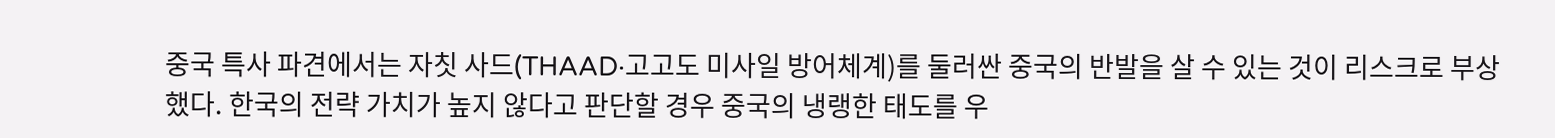중국 특사 파견에서는 자칫 사드(THAAD·고고도 미사일 방어체계)를 둘러싼 중국의 반발을 살 수 있는 것이 리스크로 부상했다. 한국의 전략 가치가 높지 않다고 판단할 경우 중국의 냉랭한 태도를 우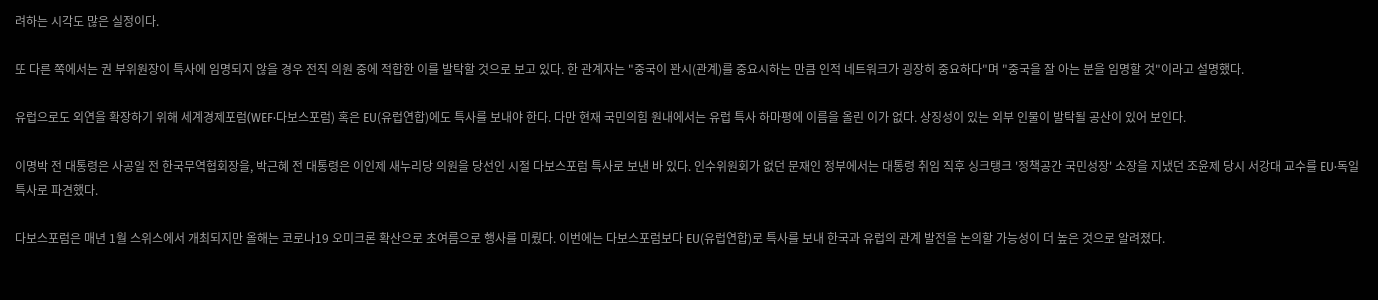려하는 시각도 많은 실정이다.

또 다른 쪽에서는 권 부위원장이 특사에 임명되지 않을 경우 전직 의원 중에 적합한 이를 발탁할 것으로 보고 있다. 한 관계자는 "중국이 꽌시(관계)를 중요시하는 만큼 인적 네트워크가 굉장히 중요하다"며 "중국을 잘 아는 분을 임명할 것"이라고 설명했다.

유럽으로도 외연을 확장하기 위해 세계경제포럼(WEF·다보스포럼) 혹은 EU(유럽연합)에도 특사를 보내야 한다. 다만 현재 국민의힘 원내에서는 유럽 특사 하마평에 이름을 올린 이가 없다. 상징성이 있는 외부 인물이 발탁될 공산이 있어 보인다.

이명박 전 대통령은 사공일 전 한국무역협회장을, 박근혜 전 대통령은 이인제 새누리당 의원을 당선인 시절 다보스포럼 특사로 보낸 바 있다. 인수위원회가 없던 문재인 정부에서는 대통령 취임 직후 싱크탱크 '정책공간 국민성장' 소장을 지냈던 조윤제 당시 서강대 교수를 EU·독일특사로 파견했다.

다보스포럼은 매년 1월 스위스에서 개최되지만 올해는 코로나19 오미크론 확산으로 초여름으로 행사를 미뤘다. 이번에는 다보스포럼보다 EU(유럽연합)로 특사를 보내 한국과 유럽의 관계 발전을 논의할 가능성이 더 높은 것으로 알려졌다.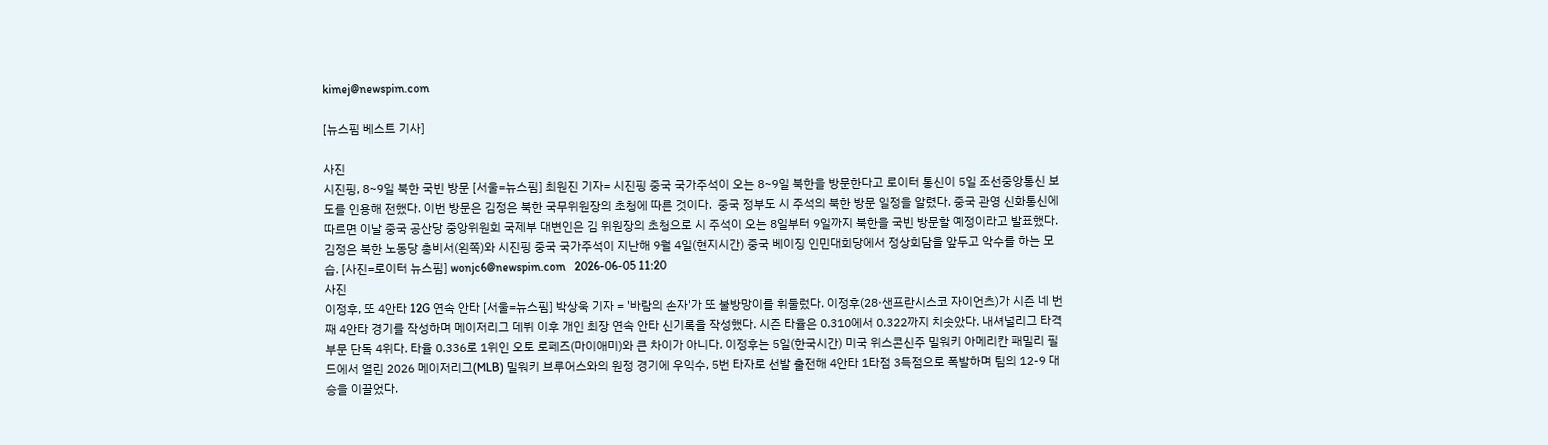kimej@newspim.com

[뉴스핌 베스트 기사]

사진
시진핑, 8~9일 북한 국빈 방문 [서울=뉴스핌] 최원진 기자= 시진핑 중국 국가주석이 오는 8~9일 북한을 방문한다고 로이터 통신이 5일 조선중앙통신 보도를 인용해 전했다. 이번 방문은 김정은 북한 국무위원장의 초청에 따른 것이다.  중국 정부도 시 주석의 북한 방문 일정을 알렸다. 중국 관영 신화통신에 따르면 이날 중국 공산당 중앙위원회 국제부 대변인은 김 위원장의 초청으로 시 주석이 오는 8일부터 9일까지 북한을 국빈 방문할 예정이라고 발표했다.  김정은 북한 노동당 총비서(왼쪽)와 시진핑 중국 국가주석이 지난해 9월 4일(현지시간) 중국 베이징 인민대회당에서 정상회담을 앞두고 악수를 하는 모습. [사진=로이터 뉴스핌] wonjc6@newspim.com   2026-06-05 11:20
사진
이정후, 또 4안타 12G 연속 안타 [서울=뉴스핌] 박상욱 기자 = '바람의 손자'가 또 불방망이를 휘둘렀다. 이정후(28·샌프란시스코 자이언츠)가 시즌 네 번째 4안타 경기를 작성하며 메이저리그 데뷔 이후 개인 최장 연속 안타 신기록을 작성했다. 시즌 타율은 0.310에서 0.322까지 치솟았다. 내셔널리그 타격 부문 단독 4위다. 타율 0.336로 1위인 오토 로페즈(마이애미)와 큰 차이가 아니다. 이정후는 5일(한국시간) 미국 위스콘신주 밀워키 아메리칸 패밀리 필드에서 열린 2026 메이저리그(MLB) 밀워키 브루어스와의 원정 경기에 우익수, 5번 타자로 선발 출전해 4안타 1타점 3득점으로 폭발하며 팀의 12-9 대승을 이끌었다.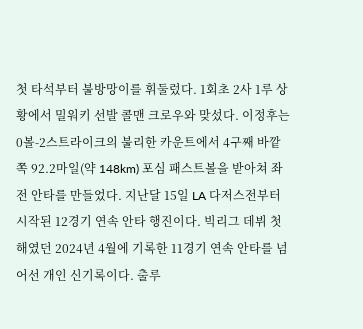첫 타석부터 불방망이를 휘둘렀다. 1회초 2사 1루 상황에서 밀워키 선발 콜맨 크로우와 맞섰다. 이정후는 0볼-2스트라이크의 불리한 카운트에서 4구째 바깥쪽 92.2마일(약 148km) 포심 패스트볼을 받아쳐 좌전 안타를 만들었다. 지난달 15일 LA 다저스전부터 시작된 12경기 연속 안타 행진이다. 빅리그 데뷔 첫해였던 2024년 4월에 기록한 11경기 연속 안타를 넘어선 개인 신기록이다. 출루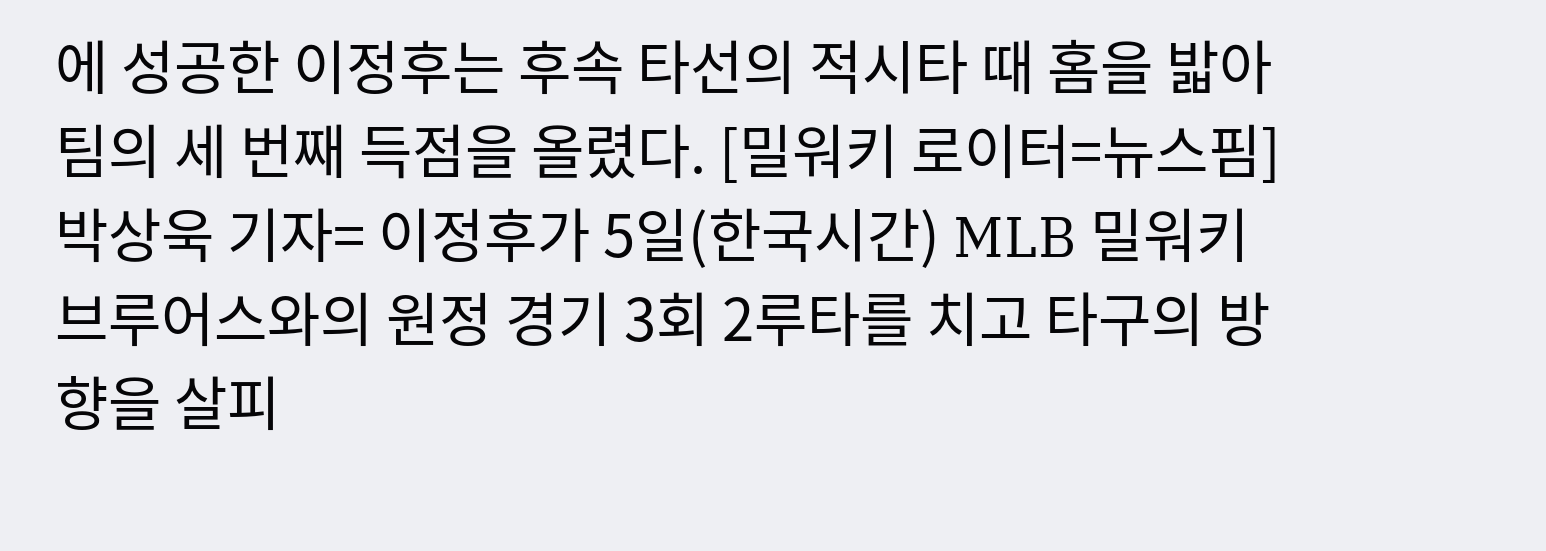에 성공한 이정후는 후속 타선의 적시타 때 홈을 밟아 팀의 세 번째 득점을 올렸다. [밀워키 로이터=뉴스핌] 박상욱 기자= 이정후가 5일(한국시간) MLB 밀워키 브루어스와의 원정 경기 3회 2루타를 치고 타구의 방향을 살피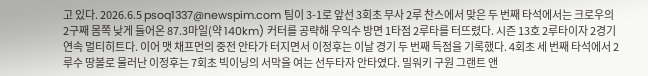고 있다. 2026.6.5 psoq1337@newspim.com 팀이 3-1로 앞선 3회초 무사 2루 찬스에서 맞은 두 번째 타석에서는 크로우의 2구째 몸쪽 낮게 들어온 87.3마일(약 140km) 커터를 공략해 우익수 방면 1타점 2루타를 터뜨렸다. 시즌 13호 2루타이자 2경기 연속 멀티히트다. 이어 맷 채프먼의 중전 안타가 터지면서 이정후는 이날 경기 두 번째 득점을 기록했다. 4회초 세 번째 타석에서 2루수 땅볼로 물러난 이정후는 7회초 빅이닝의 서막을 여는 선두타자 안타였다. 밀워키 구원 그랜트 앤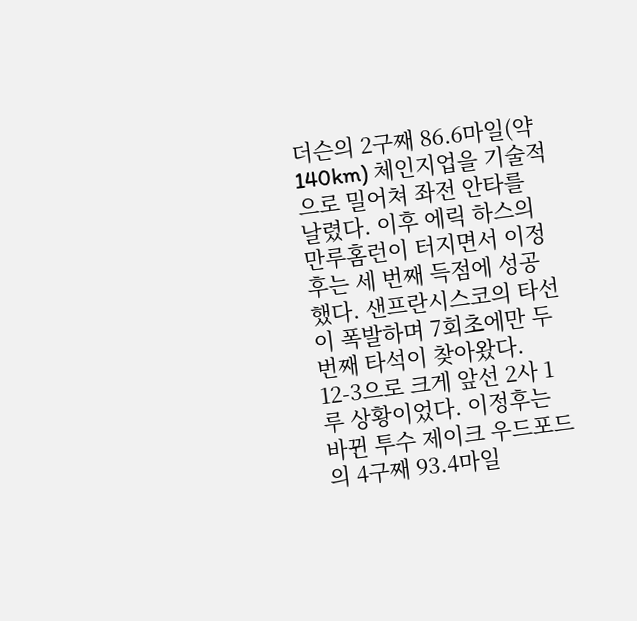더슨의 2구째 86.6마일(약 140km) 체인지업을 기술적으로 밀어쳐 좌전 안타를 날렸다. 이후 에릭 하스의 만루홈런이 터지면서 이정후는 세 번째 득점에 성공했다. 샌프란시스코의 타선이 폭발하며 7회초에만 두 번째 타석이 찾아왔다. 12-3으로 크게 앞선 2사 1루 상황이었다. 이정후는 바뀐 투수 제이크 우드포드의 4구째 93.4마일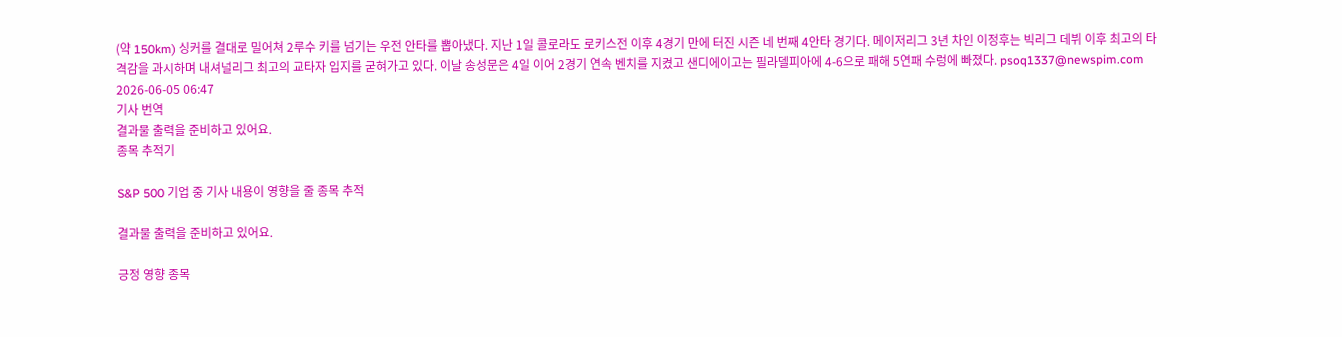(약 150km) 싱커를 결대로 밀어쳐 2루수 키를 넘기는 우전 안타를 뽑아냈다. 지난 1일 콜로라도 로키스전 이후 4경기 만에 터진 시즌 네 번째 4안타 경기다. 메이저리그 3년 차인 이정후는 빅리그 데뷔 이후 최고의 타격감을 과시하며 내셔널리그 최고의 교타자 입지를 굳혀가고 있다. 이날 송성문은 4일 이어 2경기 연속 벤치를 지켰고 샌디에이고는 필라델피아에 4-6으로 패해 5연패 수렁에 빠졌다. psoq1337@newspim.com 2026-06-05 06:47
기사 번역
결과물 출력을 준비하고 있어요.
종목 추적기

S&P 500 기업 중 기사 내용이 영향을 줄 종목 추적

결과물 출력을 준비하고 있어요.

긍정 영향 종목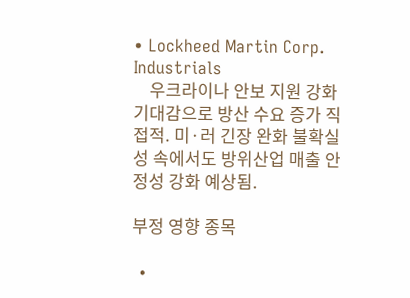• Lockheed Martin Corp. Industrials
    우크라이나 안보 지원 강화 기대감으로 방산 수요 증가 직접적. 미·러 긴장 완화 불확실성 속에서도 방위산업 매출 안정성 강화 예상됨.

부정 영향 종목

  •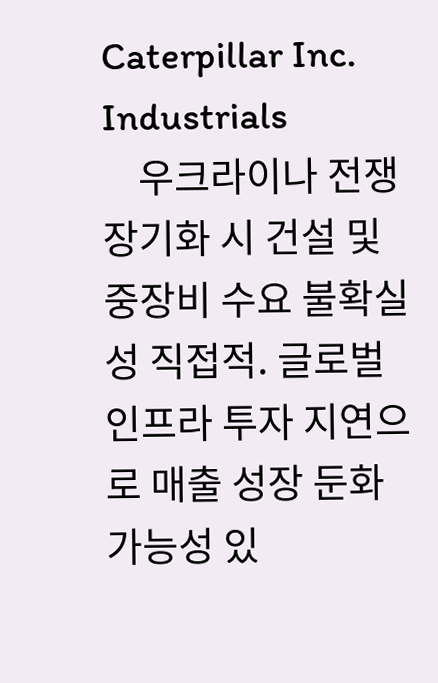Caterpillar Inc. Industrials
    우크라이나 전쟁 장기화 시 건설 및 중장비 수요 불확실성 직접적. 글로벌 인프라 투자 지연으로 매출 성장 둔화 가능성 있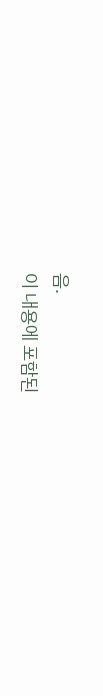음.
이 내용에 포함된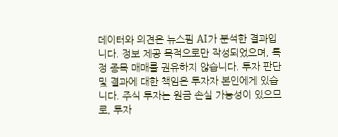데이터와 의견은 뉴스핌 AI가 분석한 결과입니다. 정보 제공 목적으로만 작성되었으며, 특정 종목 매매를 권유하지 않습니다. 투자 판단 및 결과에 대한 책임은 투자자 본인에게 있습니다. 주식 투자는 원금 손실 가능성이 있으므로, 투자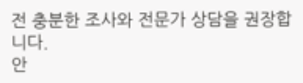전 충분한 조사와 전문가 상담을 권장합니다.
안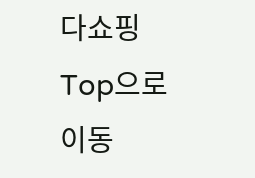다쇼핑
Top으로 이동